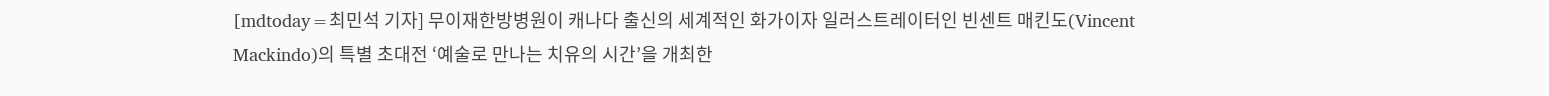[mdtoday=최민석 기자] 무이재한방병원이 캐나다 출신의 세계적인 화가이자 일러스트레이터인 빈센트 매킨도(Vincent Mackindo)의 특별 초대전 ‘예술로 만나는 치유의 시간’을 개최한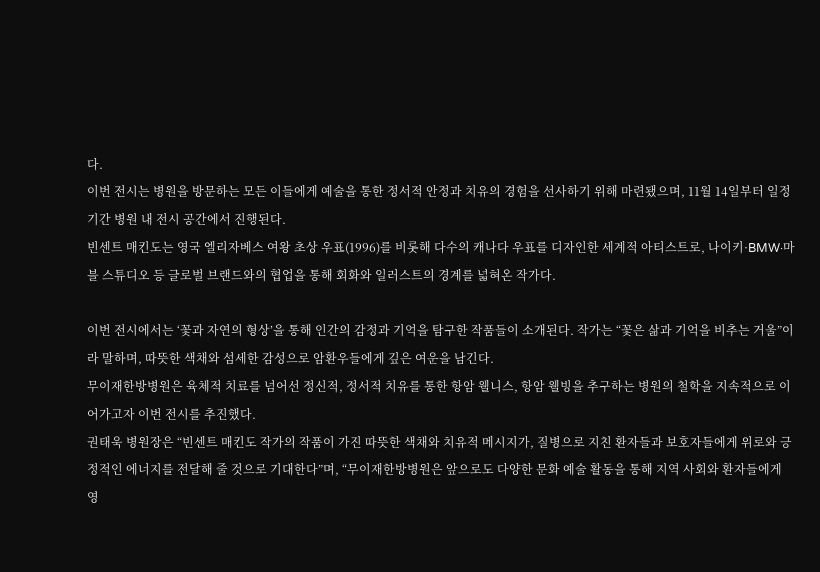다.
이번 전시는 병원을 방문하는 모든 이들에게 예술을 통한 정서적 안정과 치유의 경험을 선사하기 위해 마련됐으며, 11월 14일부터 일정 기간 병원 내 전시 공간에서 진행된다.
빈센트 매킨도는 영국 엘리자베스 여왕 초상 우표(1996)를 비롯해 다수의 캐나다 우표를 디자인한 세계적 아티스트로, 나이키·BMW·마블 스튜디오 등 글로벌 브랜드와의 협업을 통해 회화와 일러스트의 경계를 넓혀온 작가다.

이번 전시에서는 ‘꽃과 자연의 형상’을 통해 인간의 감정과 기억을 탐구한 작품들이 소개된다. 작가는 “꽃은 삶과 기억을 비추는 거울”이라 말하며, 따뜻한 색채와 섬세한 감성으로 암환우들에게 깊은 여운을 남긴다.
무이재한방병원은 육체적 치료를 넘어선 정신적, 정서적 치유를 통한 항암 웰니스, 항암 웰빙을 추구하는 병원의 철학을 지속적으로 이어가고자 이번 전시를 추진했다.
권태욱 병원장은 “빈센트 매킨도 작가의 작품이 가진 따뜻한 색채와 치유적 메시지가, 질병으로 지친 환자들과 보호자들에게 위로와 긍정적인 에너지를 전달해 줄 것으로 기대한다”며, “무이재한방병원은 앞으로도 다양한 문화 예술 활동을 통해 지역 사회와 환자들에게 영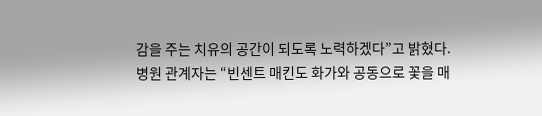감을 주는 치유의 공간이 되도록 노력하겠다”고 밝혔다.
병원 관계자는 “빈센트 매킨도 화가와 공동으로 꽃을 매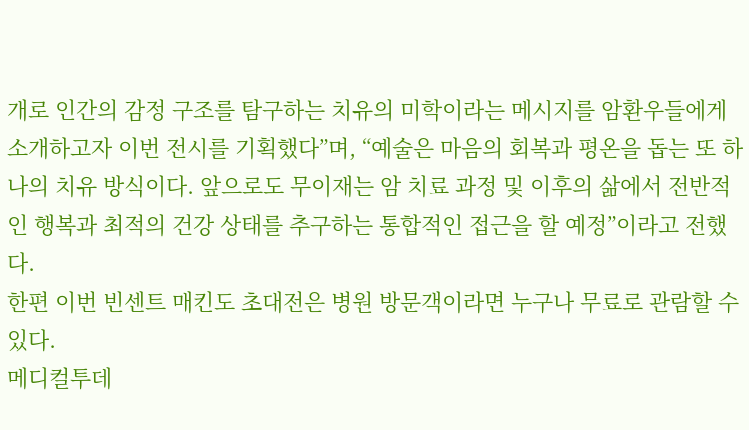개로 인간의 감정 구조를 탐구하는 치유의 미학이라는 메시지를 암환우들에게 소개하고자 이번 전시를 기획했다”며, “예술은 마음의 회복과 평온을 돕는 또 하나의 치유 방식이다. 앞으로도 무이재는 암 치료 과정 및 이후의 삶에서 전반적인 행복과 최적의 건강 상태를 추구하는 통합적인 접근을 할 예정”이라고 전했다.
한편 이번 빈센트 매킨도 초대전은 병원 방문객이라면 누구나 무료로 관람할 수 있다.
메디컬투데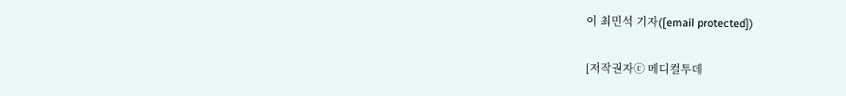이 최민석 기자([email protected])

[저작권자ⓒ 메디컬투데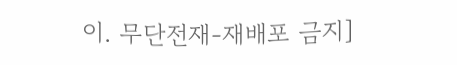이. 무단전재-재배포 금지]